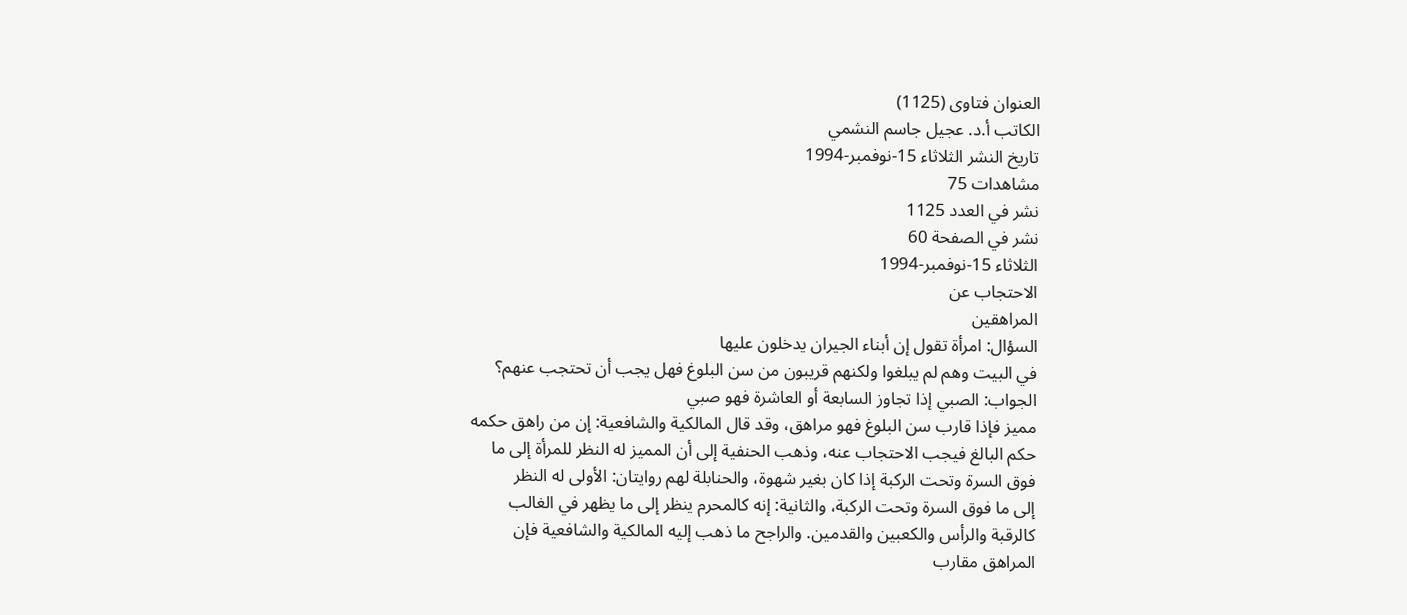العنوان فتاوى (1125)
الكاتب أ.د. عجيل جاسم النشمي
تاريخ النشر الثلاثاء 15-نوفمبر-1994
مشاهدات 75
نشر في العدد 1125
نشر في الصفحة 60
الثلاثاء 15-نوفمبر-1994
الاحتجاب عن
المراهقين
السؤال: امرأة تقول إن أبناء الجيران يدخلون عليها
في البيت وهم لم يبلغوا ولكنهم قريبون من سن البلوغ فهل يجب أن تحتجب عنهم؟
الجواب: الصبي إذا تجاوز السابعة أو العاشرة فهو صبي
مميز فإذا قارب سن البلوغ فهو مراهق، وقد قال المالكية والشافعية: إن من راهق حكمه
حكم البالغ فيجب الاحتجاب عنه، وذهب الحنفية إلى أن المميز له النظر للمرأة إلى ما
فوق السرة وتحت الركبة إذا كان بغير شهوة، والحنابلة لهم روايتان: الأولى له النظر
إلى ما فوق السرة وتحت الركبة، والثانية: إنه كالمحرم ينظر إلى ما يظهر في الغالب
كالرقبة والرأس والكعبين والقدمين. والراجح ما ذهب إليه المالكية والشافعية فإن
المراهق مقارب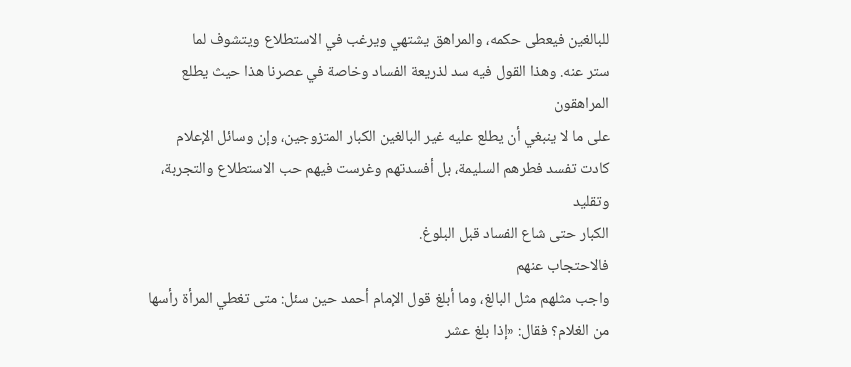للبالغين فيعطى حكمه، والمراهق يشتهي ويرغب في الاستطلاع ويتشوف لما
ستر عنه. وهذا القول فيه سد لذريعة الفساد وخاصة في عصرنا هذا حيث يطلع المراهقون
على ما لا ينبغي أن يطلع عليه غير البالغين الكبار المتزوجين، وإن وسائل الإعلام
كادت تفسد فطرهم السليمة، بل أفسدتهم وغرست فيهم حب الاستطلاع والتجربة، وتقليد
الكبار حتى شاع الفساد قبل البلوغ.
فالاحتجاب عنهم
واجب مثلهم مثل البالغ، وما أبلغ قول الإمام أحمد حين سئل: متى تغطي المرأة رأسها
من الغلام؟ فقال: «إذا بلغ عشر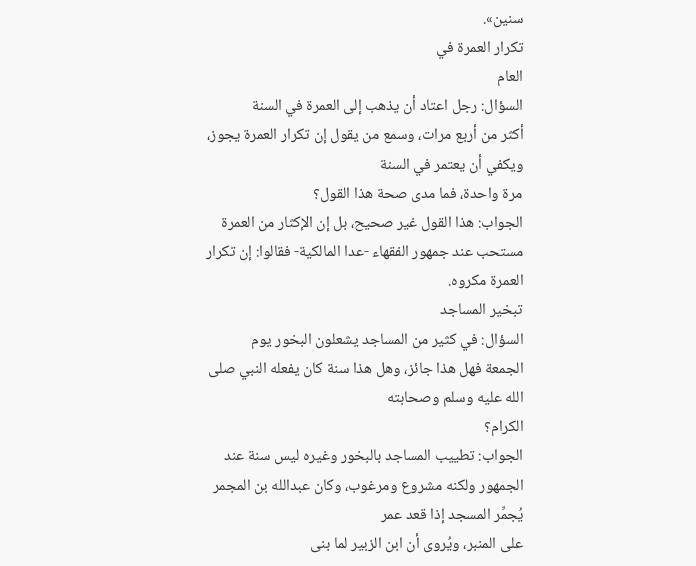سنين».
تكرار العمرة في
العام
السؤال: رجل اعتاد أن يذهب إلى العمرة في السنة
أكثر من أربع مرات، وسمع من يقول إن تكرار العمرة يجوز، ويكفي أن يعتمر في السنة
مرة واحدة، فما مدى صحة هذا القول؟
الجواب: هذا القول غير صحيح، بل إن الإكثار من العمرة
مستحب عند جمهور الفقهاء -عدا المالكية- فقالوا: إن تكرار العمرة مكروه.
تبخير المساجد
السؤال: في كثير من المساجد يشعلون البخور يوم
الجمعة فهل هذا جائز، وهل هذا سنة كان يفعله النبي صلى الله عليه وسلم وصحابته
الكرام؟
الجواب: تطييب المساجد بالبخور وغيره ليس سنة عند
الجمهور ولكنه مشروع ومرغوب، وكان عبدالله بن المجمر يُجمِّر المسجد إذا قعد عمر
على المنبر، ويُروى أن ابن الزبير لما بنى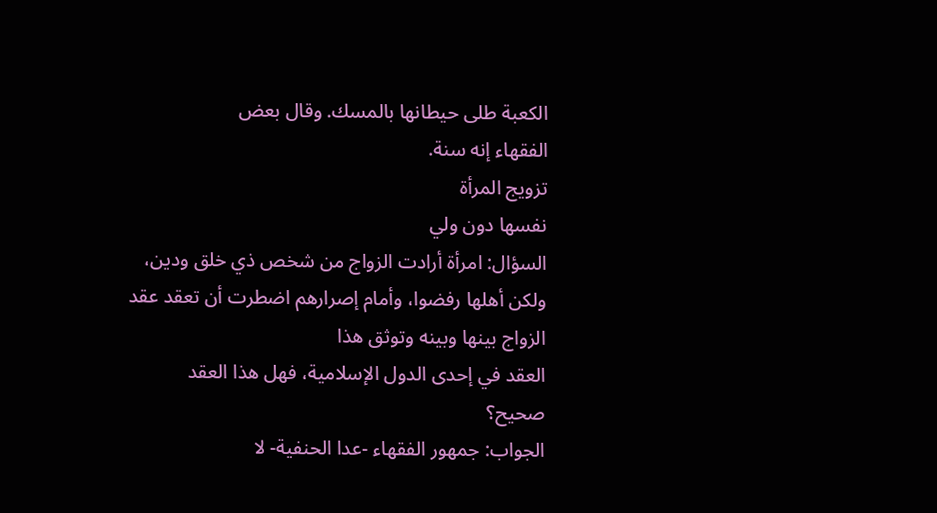الكعبة طلى حيطانها بالمسك. وقال بعض
الفقهاء إنه سنة.
تزويج المرأة
نفسها دون ولي
السؤال: امرأة أرادت الزواج من شخص ذي خلق ودين،
ولكن أهلها رفضوا، وأمام إصرارهم اضطرت أن تعقد عقد الزواج بينها وبينه وتوثق هذا
العقد في إحدى الدول الإسلامية، فهل هذا العقد صحيح؟
الجواب: جمهور الفقهاء -عدا الحنفية- لا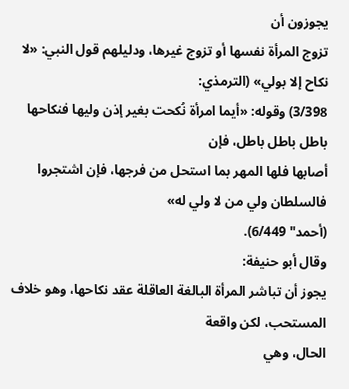يجوزون أن
تزوج المرأة نفسها أو تزوج غيرها، ودليلهم قول النبي: «لا نكاح إلا بولي» (الترمذي:
3/398) وقوله: «أيما امرأة نُكحت بغير إذن وليها فنكاحها باطل باطل باطل، فإن
أصابها فلها المهر بما استحل من فرجها، فإن اشتجروا فالسلطان ولي من لا ولي له»
(أحمد" 6/449).
وقال أبو حنيفة:
يجوز أن تباشر المرأة البالغة العاقلة عقد نكاحها، وهو خلاف المستحب، لكن واقعة
الحال، وهي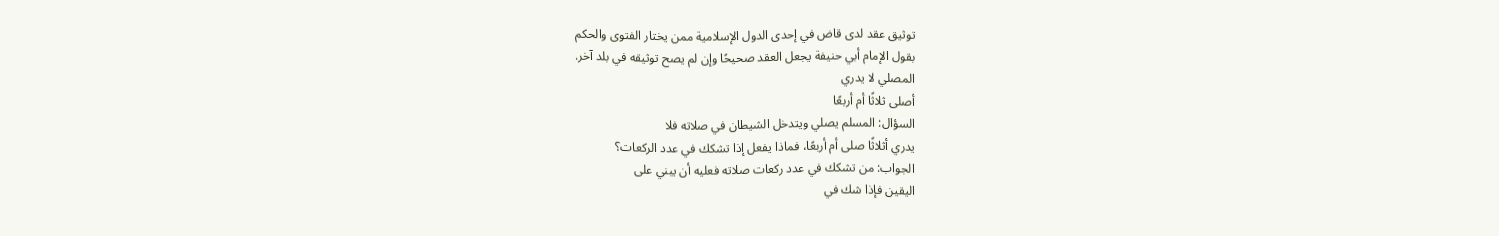توثيق عقد لدى قاض في إحدى الدول الإسلامية ممن يختار الفتوى والحكم
بقول الإمام أبي حنيفة يجعل العقد صحيحًا وإن لم يصح توثيقه في بلد آخر.
المصلي لا يدري
أصلى ثلاثًا أم أربعًا
السؤال: المسلم يصلي ويتدخل الشيطان في صلاته فلا
يدري أثلاثًا صلى أم أربعًا، فماذا يفعل إذا تشكك في عدد الركعات؟
الجواب: من تشكك في عدد ركعات صلاته فعليه أن يبني على
اليقين فإذا شك في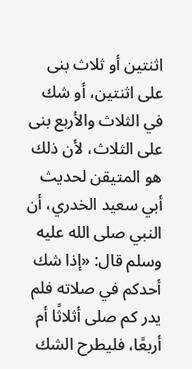اثنتين أو ثلاث بنى على اثنتين، أو شك في الثلاث والأربع بنى
على الثلاث، لأن ذلك هو المتيقن لحديث أبي سعيد الخدري، أن النبي صلى الله عليه
وسلم قال: «إذا شك أحدكم في صلاته فلم يدر كم صلى أثلاثًا أم أربعًا، فليطرح الشك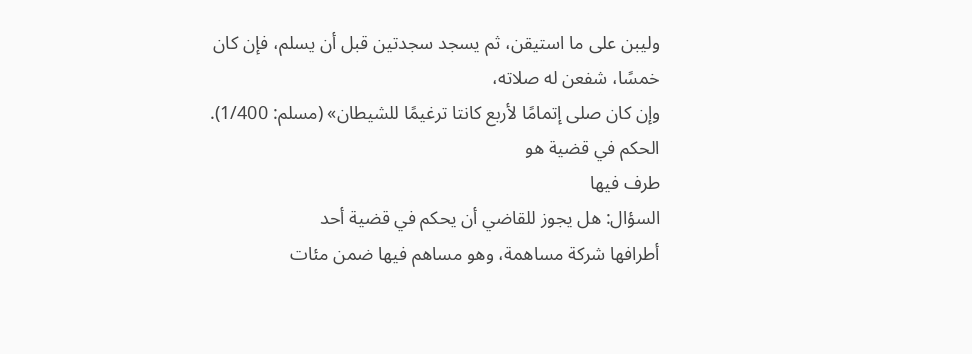وليبن على ما استيقن، ثم يسجد سجدتين قبل أن يسلم، فإن كان خمسًا، شفعن له صلاته،
وإن كان صلى إتمامًا لأربع كانتا ترغيمًا للشيطان» (مسلم: 1/400).
الحكم في قضية هو
طرف فيها
السؤال: هل يجوز للقاضي أن يحكم في قضية أحد
أطرافها شركة مساهمة، وهو مساهم فيها ضمن مئات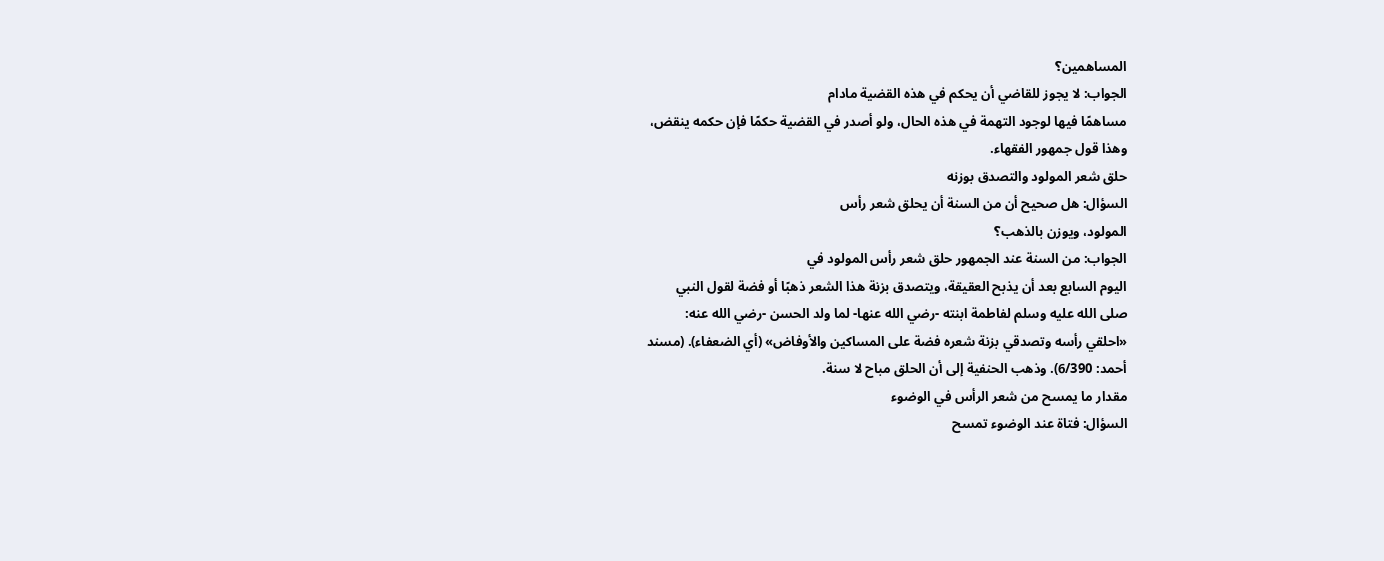المساهمين؟
الجواب: لا يجوز للقاضي أن يحكم في هذه القضية مادام
مساهمًا فيها لوجود التهمة في هذه الحال، ولو أصدر في القضية حكمًا فإن حكمه ينقض،
وهذا قول جمهور الفقهاء.
حلق شعر المولود والتصدق بوزنه
السؤال: هل صحيح أن من السنة أن يحلق شعر رأس
المولود، ويوزن بالذهب؟
الجواب: من السنة عند الجمهور حلق شعر رأس المولود في
اليوم السابع بعد أن يذبح العقيقة، ويتصدق بزنة هذا الشعر ذهبًا أو فضة لقول النبي
صلى الله عليه وسلم لفاطمة ابنته -رضي الله عنها- لما ولد الحسن -رضي الله عنه:
«احلقي رأسه وتصدقي بزنة شعره فضة على المساكين والأوفاض» (أي الضعفاء). (مسند
أحمد: 6/390). وذهب الحنفية إلى أن الحلق مباح لا سنة.
مقدار ما يمسح من شعر الرأس في الوضوء
السؤال: فتاة عند الوضوء تمسح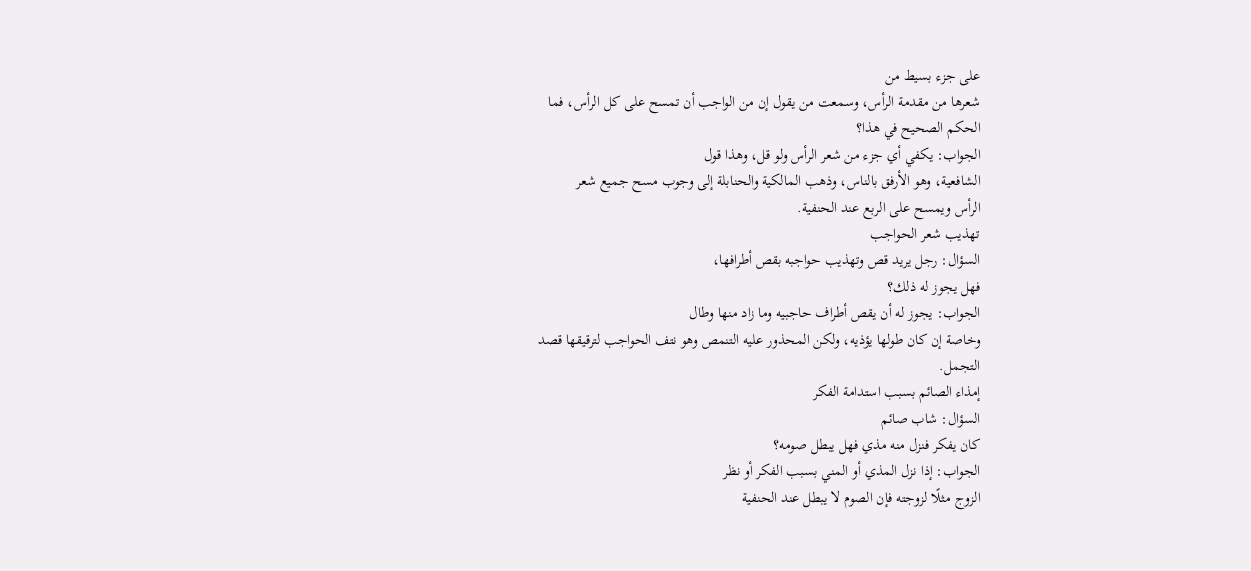على جزء بسيط من
شعرها من مقدمة الرأس، وسمعت من يقول إن من الواجب أن تمسح على كل الرأس، فما
الحكم الصحيح في هذا؟
الجواب: يكفي أي جزء من شعر الرأس ولو قل، وهذا قول
الشافعية، وهو الأرفق بالناس، وذهب المالكية والحنابلة إلى وجوب مسح جميع شعر
الرأس ويمسح على الربع عند الحنفية.
تهذيب شعر الحواجب
السؤال: رجل يريد قص وتهذيب حواجبه بقص أطرافها،
فهل يجوز له ذلك؟
الجواب: يجوز له أن يقص أطراف حاجبيه وما زاد منها وطال
وخاصة إن كان طولها يؤذيه، ولكن المحذور عليه التنمص وهو نتف الحواجب لترقيقها قصد
التجمل.
إمذاء الصائم بسبب استدامة الفكر
السؤال: شاب صائم
كان يفكر فنزل منه مذي فهل يبطل صومه؟
الجواب: إذا نزل المذي أو المني بسبب الفكر أو نظر
الزوج مثلًا لزوجته فإن الصوم لا يبطل عند الحنفية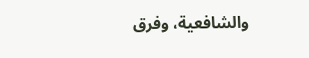والشافعية، وفرق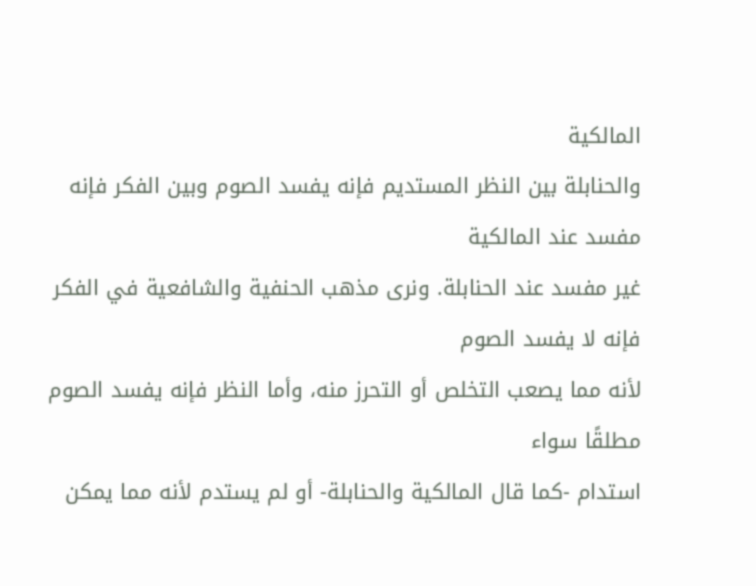المالكية
والحنابلة بين النظر المستديم فإنه يفسد الصوم وبين الفكر فإنه مفسد عند المالكية
غير مفسد عند الحنابلة. ونرى مذهب الحنفية والشافعية في الفكر فإنه لا يفسد الصوم
لأنه مما يصعب التخلص أو التحرز منه، وأما النظر فإنه يفسد الصوم مطلقًا سواء
استدام -كما قال المالكية والحنابلة- أو لم يستدم لأنه مما يمكن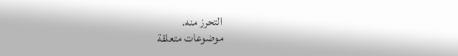التحرز منه.
موضوعات متعلقة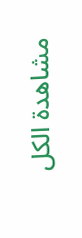مشاهدة الكل